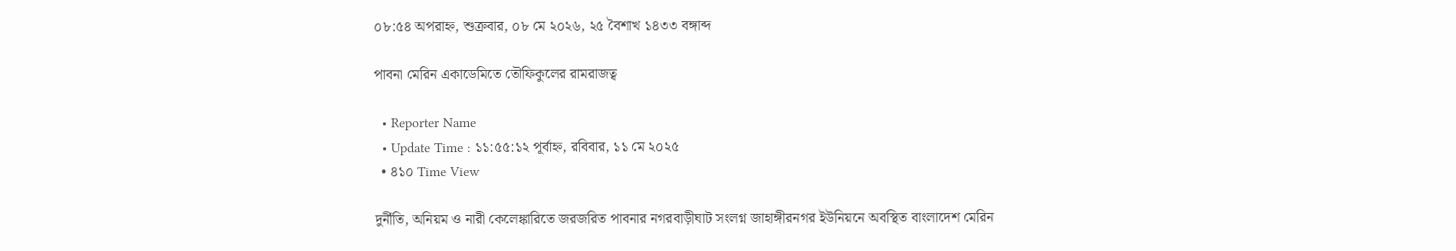০৮:৫৪ অপরাহ্ন, শুক্রবার, ০৮ মে ২০২৬, ২৫ বৈশাখ ১৪৩৩ বঙ্গাব্দ

পাবনা মেরিন একাডেমিতে তৌফিকুলের রামরাজত্ব

  • Reporter Name
  • Update Time : ১১:৫৫:১২ পূর্বাহ্ন, রবিবার, ১১ মে ২০২৫
  • ৪১০ Time View

দুর্নীতি, অনিয়ম ও নারী কেলেঙ্কারিতে জরজরিত পাবনার নগরবাড়ীঘাট সংলগ্ন জাহাঙ্গীরনগর ইউনিয়নে অবস্থিত বাংলাদেশ মেরিন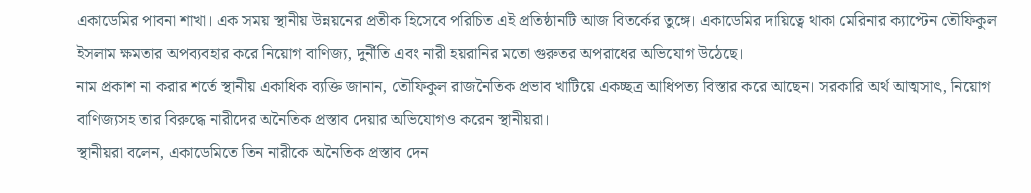একাডেমির পাবনা শাখা। এক সময় স্থানীয় উন্নয়নের প্রতীক হিসেবে পরিচিত এই প্রতিষ্ঠানটি আজ বিতর্কের তুঙ্গে। একাডেমির দায়িত্বে থাকা মেরিনার ক্যাপ্টেন তৌফিকুল ইসলাম ক্ষমতার অপব্যবহার করে নিয়োগ বাণিজ্য, দুর্নীতি এবং নারী হয়রানির মতো গুরুতর অপরাধের অভিযোগ উঠেছে।
নাম প্রকাশ না করার শর্তে স্থানীয় একাধিক ব্যক্তি জানান, তৌফিকুল রাজনৈতিক প্রভাব খাটিয়ে একচ্ছত্র আধিপত্য বিস্তার করে আছেন। সরকারি অর্থ আত্মসাৎ, নিয়োগ বাণিজ্যসহ তার বিরুদ্ধে নারীদের অনৈতিক প্রস্তাব দেয়ার অভিযোগও করেন স্থানীয়রা।
স্থানীয়রা বলেন, একাডেমিতে তিন নারীকে অনৈতিক প্রস্তাব দেন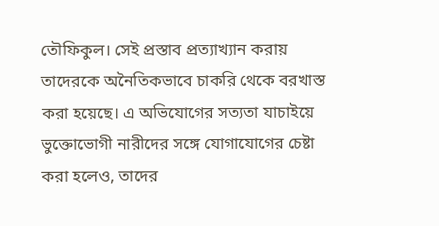তৌফিকুল। সেই প্রস্তাব প্রত্যাখ্যান করায় তাদেরকে অনৈতিকভাবে চাকরি থেকে বরখাস্ত করা হয়েছে। এ অভিযোগের সত্যতা যাচাইয়ে ভুক্তোভোগী নারীদের সঙ্গে যোগাযোগের চেষ্টা করা হলেও, তাদের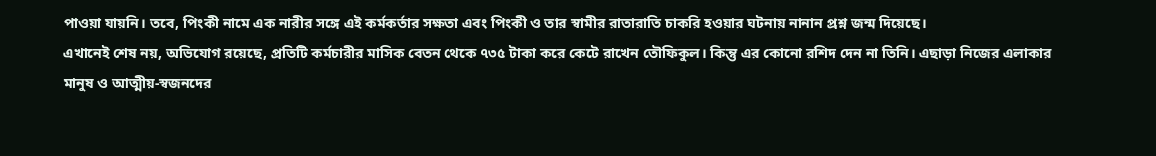পাওয়া যায়নি। তবে, পিংকী নামে এক নারীর সঙ্গে এই কর্মকর্তার সক্ষতা এবং পিংকী ও তার স্বামীর রাতারাতি চাকরি হওয়ার ঘটনায় নানান প্রশ্ন জন্ম দিয়েছে।
এখানেই শেষ নয়, অভিযোগ রয়েছে, প্রতিটি কর্মচারীর মাসিক বেতন থেকে ৭৩৫ টাকা করে কেটে রাখেন তৌফিকুল। কিন্তু এর কোনো রশিদ দেন না তিনি। এছাড়া নিজের এলাকার মানুষ ও আত্মীয়-স্বজনদের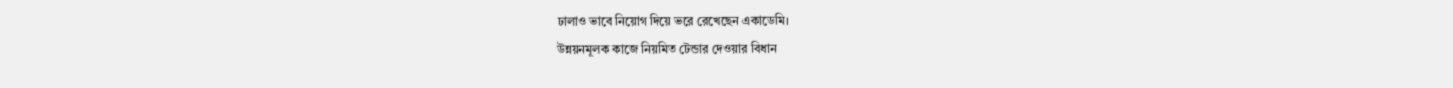ঢালাও ভাবে নিয়োগ দিয়ে ভরে রেখেছেন একাডেমি।
উন্নয়নমূলক কাজে নিয়মিত টেন্ডার দেওয়ার বিধান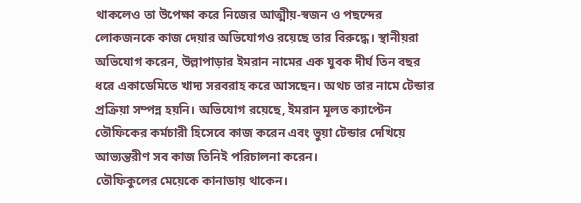থাকলেও তা উপেক্ষা করে নিজের আত্মীয়-স্বজন ও পছন্দের লোকজনকে কাজ দেয়ার অভিযোগও রয়েছে তার বিরুদ্ধে। স্থানীয়রা অভিযোগ করেন, উল্লাপাড়ার ইমরান নামের এক যুবক দীর্ঘ তিন বছর ধরে একাডেমিতে খাদ্য সরবরাহ করে আসছেন। অথচ তার নামে টেন্ডার প্রক্রিয়া সম্পন্ন হয়নি। অভিযোগ রয়েছে, ইমরান মূলত ক্যাপ্টেন তৌফিকের কর্মচারী হিসেবে কাজ করেন এবং ভুয়া টেন্ডার দেখিয়ে আভ্যন্তরীণ সব কাজ তিনিই পরিচালনা করেন।
তৌফিকুলের মেয়েকে কানাডায় থাকেন।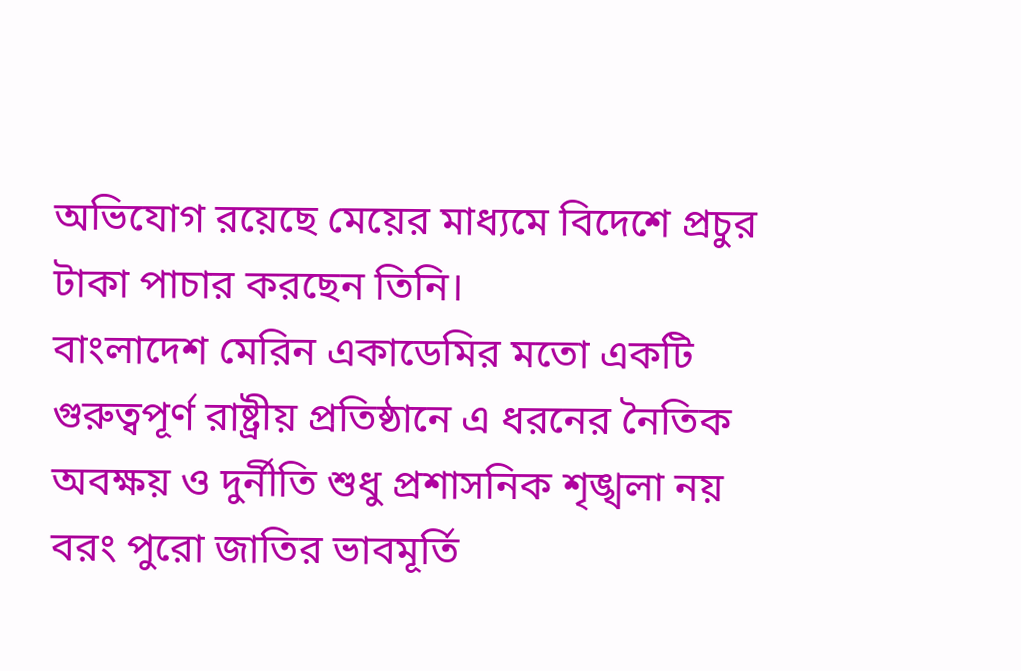অভিযোগ রয়েছে মেয়ের মাধ্যমে বিদেশে প্রচুর টাকা পাচার করছেন তিনি।
বাংলাদেশ মেরিন একাডেমির মতো একটি গুরুত্বপূর্ণ রাষ্ট্রীয় প্রতিষ্ঠানে এ ধরনের নৈতিক অবক্ষয় ও দুর্নীতি শুধু প্রশাসনিক শৃঙ্খলা নয় বরং পুরো জাতির ভাবমূর্তি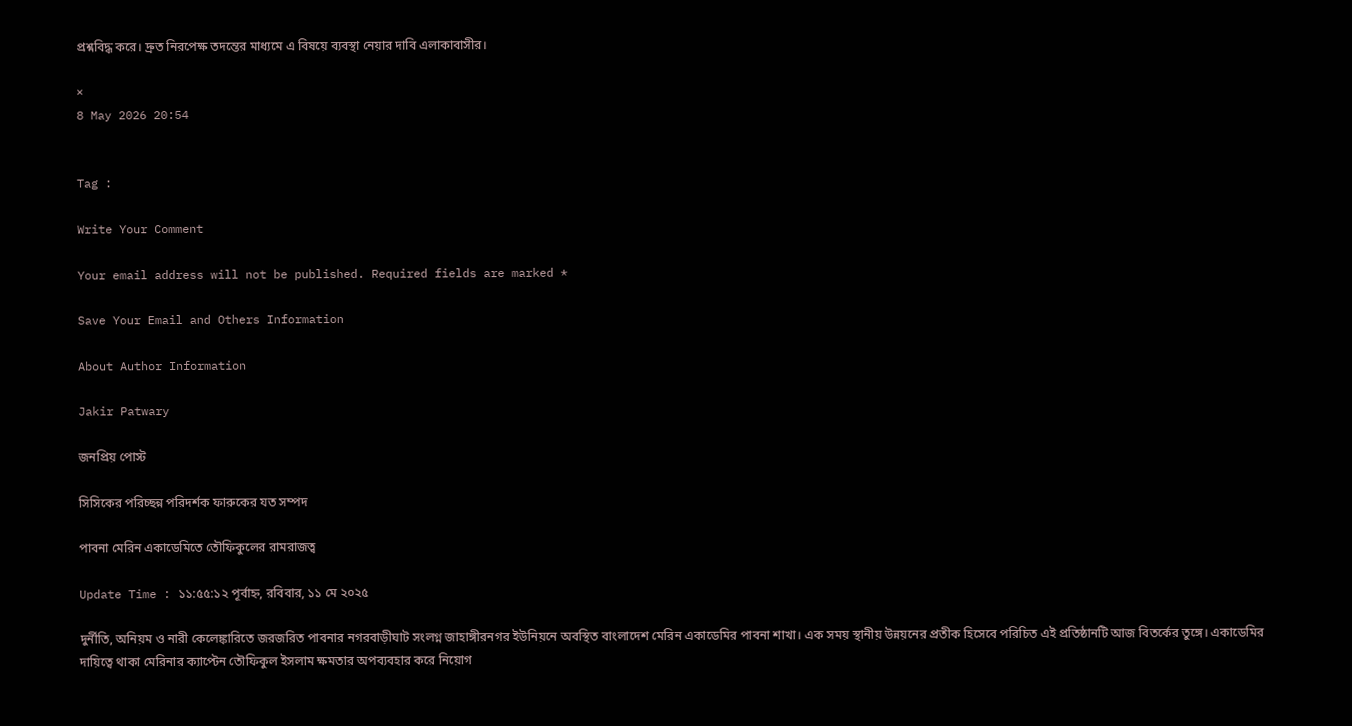প্রশ্নবিদ্ধ করে। দ্রুত নিরপেক্ষ তদন্তের মাধ্যমে এ বিষয়ে ব্যবস্থা নেয়ার দাবি এলাকাবাসীর।

×
8 May 2026 20:54


Tag :

Write Your Comment

Your email address will not be published. Required fields are marked *

Save Your Email and Others Information

About Author Information

Jakir Patwary

জনপ্রিয় পোস্ট

সিসিকের পরিচ্ছন্ন পরিদর্শক ফারুকের যত সম্পদ

পাবনা মেরিন একাডেমিতে তৌফিকুলের রামরাজত্ব

Update Time : ১১:৫৫:১২ পূর্বাহ্ন, রবিবার, ১১ মে ২০২৫

দুর্নীতি, অনিয়ম ও নারী কেলেঙ্কারিতে জরজরিত পাবনার নগরবাড়ীঘাট সংলগ্ন জাহাঙ্গীরনগর ইউনিয়নে অবস্থিত বাংলাদেশ মেরিন একাডেমির পাবনা শাখা। এক সময় স্থানীয় উন্নয়নের প্রতীক হিসেবে পরিচিত এই প্রতিষ্ঠানটি আজ বিতর্কের তুঙ্গে। একাডেমির দায়িত্বে থাকা মেরিনার ক্যাপ্টেন তৌফিকুল ইসলাম ক্ষমতার অপব্যবহার করে নিয়োগ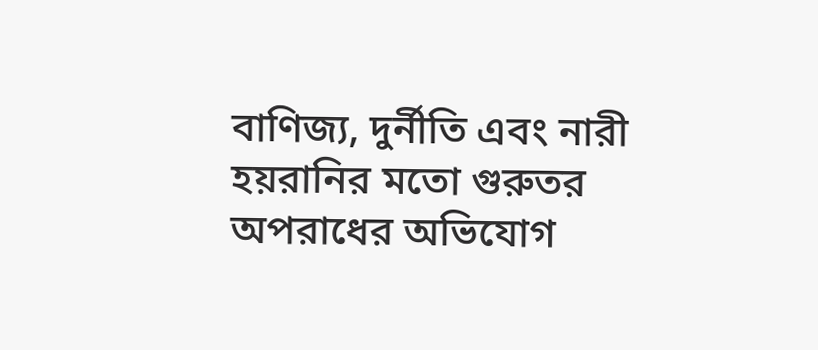বাণিজ্য, দুর্নীতি এবং নারী হয়রানির মতো গুরুতর অপরাধের অভিযোগ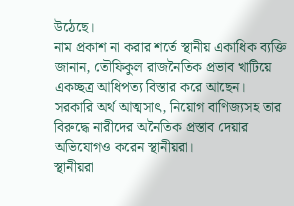উঠেছে।
নাম প্রকাশ না করার শর্তে স্থানীয় একাধিক ব্যক্তি জানান, তৌফিকুল রাজনৈতিক প্রভাব খাটিয়ে একচ্ছত্র আধিপত্য বিস্তার করে আছেন। সরকারি অর্থ আত্মসাৎ, নিয়োগ বাণিজ্যসহ তার বিরুদ্ধে নারীদের অনৈতিক প্রস্তাব দেয়ার অভিযোগও করেন স্থানীয়রা।
স্থানীয়রা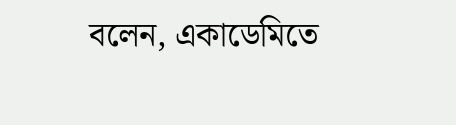বলেন, একাডেমিতে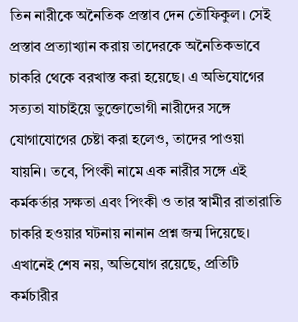তিন নারীকে অনৈতিক প্রস্তাব দেন তৌফিকুল। সেই প্রস্তাব প্রত্যাখ্যান করায় তাদেরকে অনৈতিকভাবে চাকরি থেকে বরখাস্ত করা হয়েছে। এ অভিযোগের সত্যতা যাচাইয়ে ভুক্তোভোগী নারীদের সঙ্গে যোগাযোগের চেষ্টা করা হলেও, তাদের পাওয়া যায়নি। তবে, পিংকী নামে এক নারীর সঙ্গে এই কর্মকর্তার সক্ষতা এবং পিংকী ও তার স্বামীর রাতারাতি চাকরি হওয়ার ঘটনায় নানান প্রশ্ন জন্ম দিয়েছে।
এখানেই শেষ নয়, অভিযোগ রয়েছে, প্রতিটি কর্মচারীর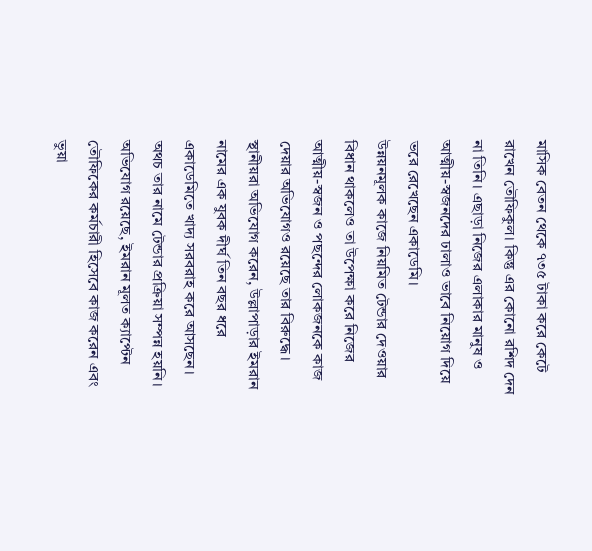মাসিক বেতন থেকে ৭৩৫ টাকা করে কেটে রাখেন তৌফিকুল। কিন্তু এর কোনো রশিদ দেন না তিনি। এছাড়া নিজের এলাকার মানুষ ও আত্মীয়-স্বজনদের ঢালাও ভাবে নিয়োগ দিয়ে ভরে রেখেছেন একাডেমি।
উন্নয়নমূলক কাজে নিয়মিত টেন্ডার দেওয়ার বিধান থাকলেও তা উপেক্ষা করে নিজের আত্মীয়-স্বজন ও পছন্দের লোকজনকে কাজ দেয়ার অভিযোগও রয়েছে তার বিরুদ্ধে। স্থানীয়রা অভিযোগ করেন, উল্লাপাড়ার ইমরান নামের এক যুবক দীর্ঘ তিন বছর ধরে একাডেমিতে খাদ্য সরবরাহ করে আসছেন। অথচ তার নামে টেন্ডার প্রক্রিয়া সম্পন্ন হয়নি। অভিযোগ রয়েছে, ইমরান মূলত ক্যাপ্টেন তৌফিকের কর্মচারী হিসেবে কাজ করেন এবং ভুয়া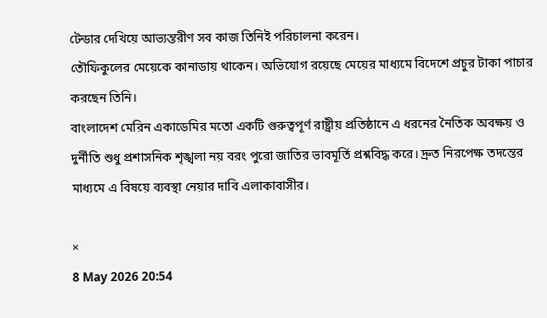টেন্ডার দেখিয়ে আভ্যন্তরীণ সব কাজ তিনিই পরিচালনা করেন।
তৌফিকুলের মেয়েকে কানাডায় থাকেন। অভিযোগ রয়েছে মেয়ের মাধ্যমে বিদেশে প্রচুর টাকা পাচার করছেন তিনি।
বাংলাদেশ মেরিন একাডেমির মতো একটি গুরুত্বপূর্ণ রাষ্ট্রীয় প্রতিষ্ঠানে এ ধরনের নৈতিক অবক্ষয় ও দুর্নীতি শুধু প্রশাসনিক শৃঙ্খলা নয় বরং পুরো জাতির ভাবমূর্তি প্রশ্নবিদ্ধ করে। দ্রুত নিরপেক্ষ তদন্তের মাধ্যমে এ বিষয়ে ব্যবস্থা নেয়ার দাবি এলাকাবাসীর।

×
8 May 2026 20:54